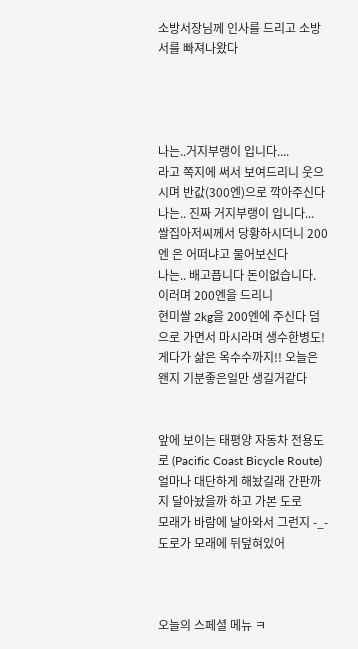소방서장님께 인사를 드리고 소방서를 빠져나왔다




나는..거지부랭이 입니다....
라고 쪽지에 써서 보여드리니 웃으시며 반값(300엔)으로 깍아주신다
나는.. 진짜 거지부랭이 입니다...
쌀집아저씨께서 당황하시더니 200엔 은 어떠냐고 물어보신다
나는.. 배고픕니다 돈이없습니다. 이러며 200엔을 드리니
현미쌀 2kg을 200엔에 주신다 덤으로 가면서 마시라며 생수한병도!
게다가 삶은 옥수수까지!! 오늘은 왠지 기분좋은일만 생길거같다


앞에 보이는 태평양 자동차 전용도로 (Pacific Coast Bicycle Route)
얼마나 대단하게 해놨길래 간판까지 달아놨을까 하고 가본 도로
모래가 바람에 날아와서 그런지 -_- 도로가 모래에 뒤덮혀있어



오늘의 스페셜 메뉴 ㅋ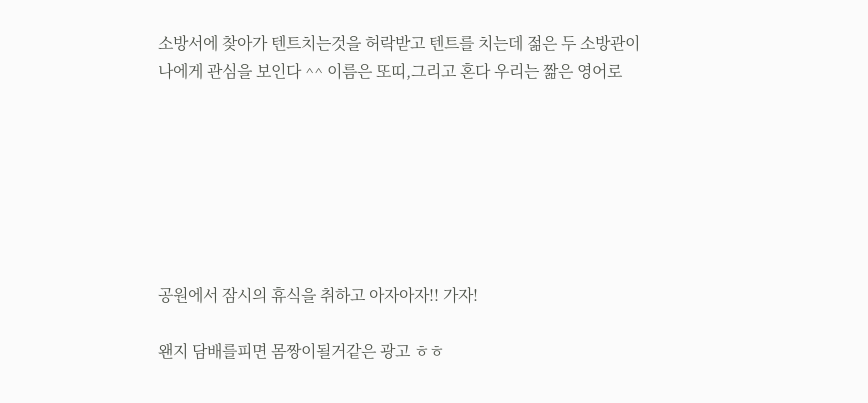소방서에 찾아가 텐트치는것을 허락받고 텐트를 치는데 젊은 두 소방관이
나에게 관심을 보인다 ^^ 이름은 또띠,그리고 혼다 우리는 짦은 영어로







공원에서 잠시의 휴식을 취하고 아자아자!! 가자!

왠지 담배를피면 몸짱이될거같은 광고 ㅎㅎ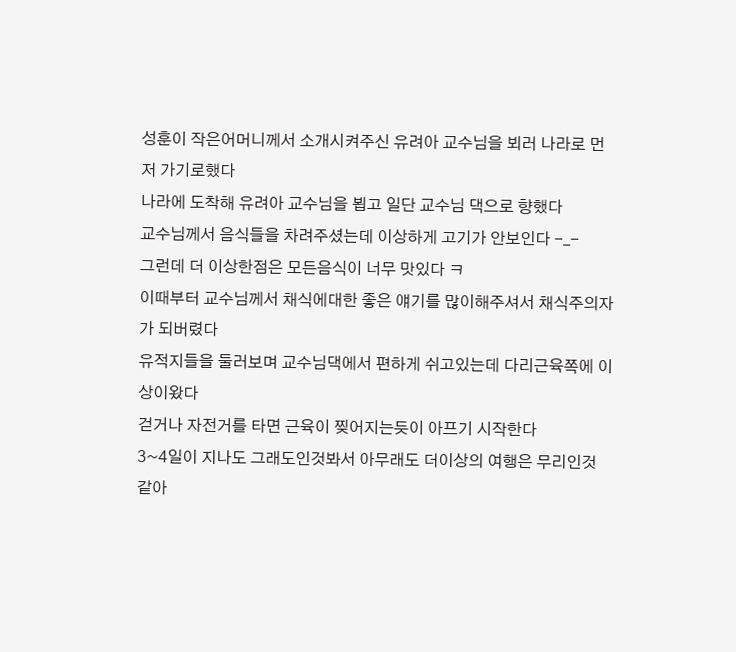성훈이 작은어머니께서 소개시켜주신 유려아 교수님을 뵈러 나라로 먼저 가기로했다
나라에 도착해 유려아 교수님을 뵙고 일단 교수님 댁으로 향했다
교수님께서 음식들을 차려주셨는데 이상하게 고기가 안보인다 -_-
그런데 더 이상한점은 모든음식이 너무 맛있다 ㅋ
이때부터 교수님께서 채식에대한 좋은 얘기를 많이해주셔서 채식주의자가 되버렸다
유적지들을 둘러보며 교수님댁에서 편하게 쉬고있는데 다리근육쪽에 이상이왔다
걷거나 자전거를 타면 근육이 찢어지는듯이 아프기 시작한다
3~4일이 지나도 그래도인것봐서 아무래도 더이상의 여행은 무리인것 같아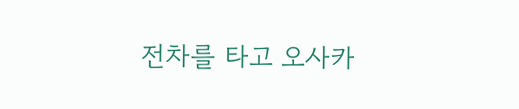전차를 타고 오사카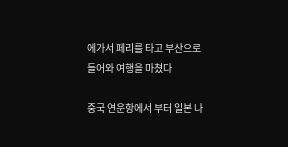에가서 페리를 타고 부산으로 들어와 여행을 마쳤다

중국 연운항에서 부터 일본 나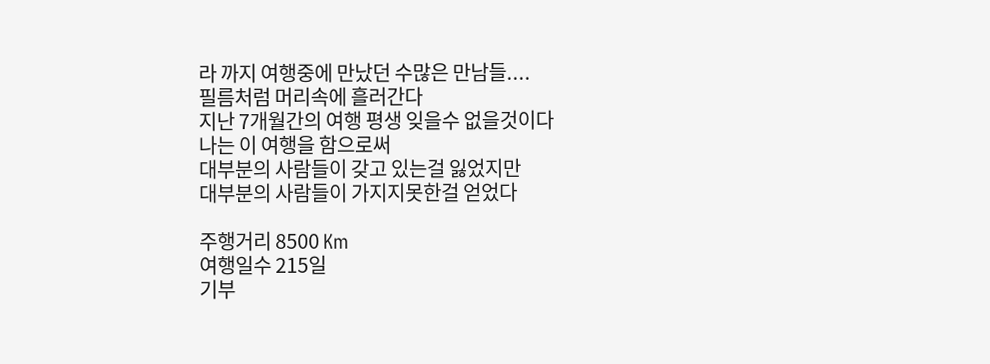라 까지 여행중에 만났던 수많은 만남들....
필름처럼 머리속에 흘러간다
지난 7개월간의 여행 평생 잊을수 없을것이다
나는 이 여행을 함으로써
대부분의 사람들이 갖고 있는걸 잃었지만
대부분의 사람들이 가지지못한걸 얻었다

주행거리 8500 Km
여행일수 215일
기부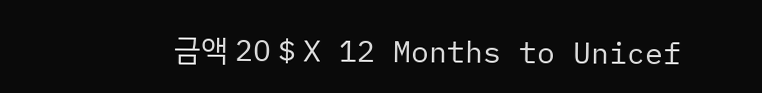금액 20 $ X 12 Months to Unicef